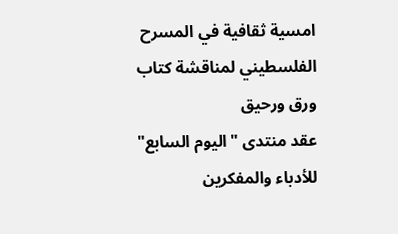امسية ثقافية في المسرح الفلسطيني لمناقشة كتاب ورق ورحيق
عقد منتدى "اليوم السابع" للأدباء والمفكرين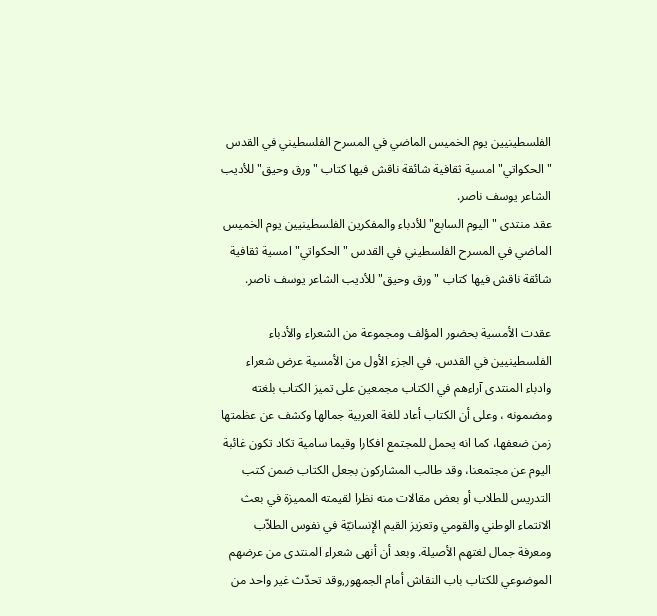الفلسطينيين يوم الخميس الماضي في المسرح الفلسطيني في القدس "الحكواتي" امسية ثقافية شائقة ناقش فيها كتاب "ورق وحيق" للأديب الشاعر يوسف ناصر.
عقد منتدى "اليوم السابع" للأدباء والمفكرين الفلسطينيين يوم الخميس الماضي في المسرح الفلسطيني في القدس "الحكواتي" امسية ثقافية شائقة ناقش فيها كتاب "ورق وحيق" للأديب الشاعر يوسف ناصر.

عقدت الأمسية بحضور المؤلف ومجموعة من الشعراء والأدباء الفلسطينيين في القدس. في الجزء الأول من الأمسية عرض شعراء وادباء المنتدى آراءهم في الكتاب مجمعين على تميز الكتاب بلغته ومضمونه ، وعلى أن الكتاب أعاد للغة العربية جمالها وكشف عن عظمتها زمن ضعفها، كما انه يحمل للمجتمع افكارا وقيما سامية تكاد تكون غائبة اليوم عن مجتمعنا، وقد طالب المشاركون بجعل الكتاب ضمن كتب التدريس للطلاب أو بعض مقالات منه نظرا لقيمته المميزة في بعث الانتماء الوطني والقومي وتعزيز القيم الإنسانيّة في نفوس الطلاّب ومعرفة جمال لغتهم الأصيلة. وبعد أن أنهى شعراء المنتدى من عرضهم الموضوعي للكتاب باب النقاش أمام الجمهور,وقد تحدّث غير واحد من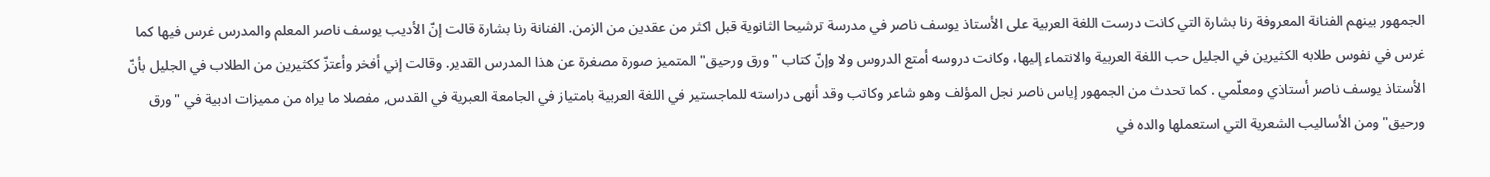الجمهور بينهم الفنانة المعروفة رنا بشارة التي كانت درست اللغة العربية على الأستاذ يوسف ناصر في مدرسة ترشيحا الثانوية قبل اكثر من عقدين من الزمن. الفنانة رنا بشارة قالت إنّ الأديب يوسف ناصر المعلم والمدرس غرس فيها كما غرس في نفوس طلابه الكثيرين في الجليل حب اللغة العربية والانتماء إليها، وكانت دروسه أمتع الدروس ولا وإنّ كتاب "ورق ورحيق" المتميز صورة مصغرة عن هذا المدرس القدير. وقالت إني أفخر وأعتزّ ككثيرين من الطلاب في الجليل بأنّ الأستاذ يوسف ناصر أستاذي ومعلّمي . كما تحدث من الجمهور إياس ناصر نجل المؤلف وهو شاعر وكاتب وقد أنهى دراسته للماجستير في اللغة العربية بامتياز في الجامعة العبرية في القدس, مفصلا ما يراه من مميزات ادبية في "ورق ورحيق" ومن الأساليب الشعرية التي استعملها والده في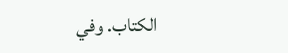الكتاب. وفي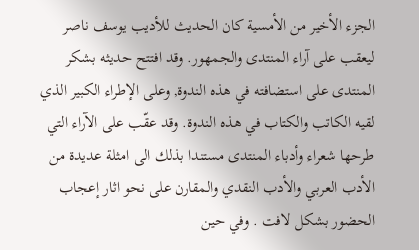الجزء الأخير من الأمسية كان الحديث للأديب يوسف ناصر ليعقب على آراء المنتدى والجمهور. وقد افتتح حديثه بشكر المنتدى على استضافته في هذه الندوة, وعلى الإطراء الكبير الذي لقيه الكاتب والكتاب في هذه الندوة. وقد عقّب على الآراء التي طرحها شعراء وأدباء المنتدى مستندا بذلك الى امثلة عديدة من الأدب العربي والأدب النقدي والمقارن على نحو اثار إعجاب الحضور بشكل لافت . وفي حين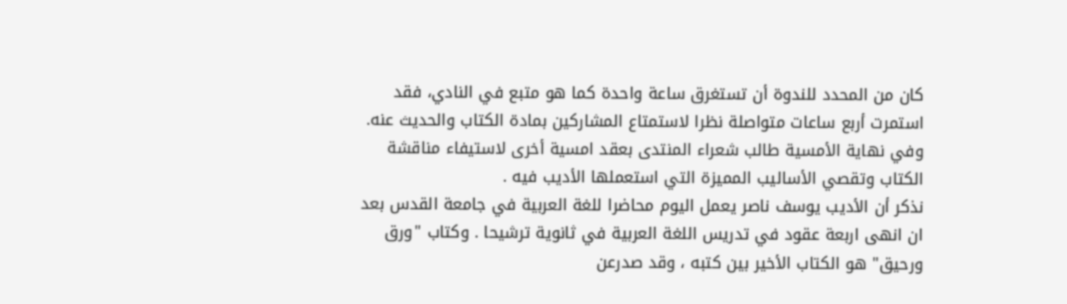كان من المحدد للندوة أن تستغرق ساعة واحدة كما هو متبع في النادي، فقد استمرت أربع ساعات متواصلة نظرا لاستمتاع المشاركين بمادة الكتاب والحديث عنه. وفي نهاية الأمسية طالب شعراء المنتدى بعقد امسية أخرى لاستيفاء مناقشة الكتاب وتقصي الأساليب المميزة التي استعملها الأديب فيه .
نذكر أن الأديب يوسف ناصر يعمل اليوم محاضرا للغة العربية في جامعة القدس بعد ان انهى اربعة عقود في تدريس اللغة العربية في ثانوية ترشيحا . وكتاب "ورق ورحيق" هو الكتاب الأخير بين كتبه ، وقد صدرعن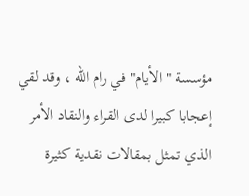مؤسسة "الأيام" في رام الله ، وقد لقي إعجابا كبيرا لدى القراء والنقاد الأمر الذي تمثل بمقالات نقدية كثيرة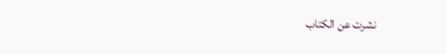نشرت عن الكتاب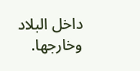داخل البلاد وخارجها.